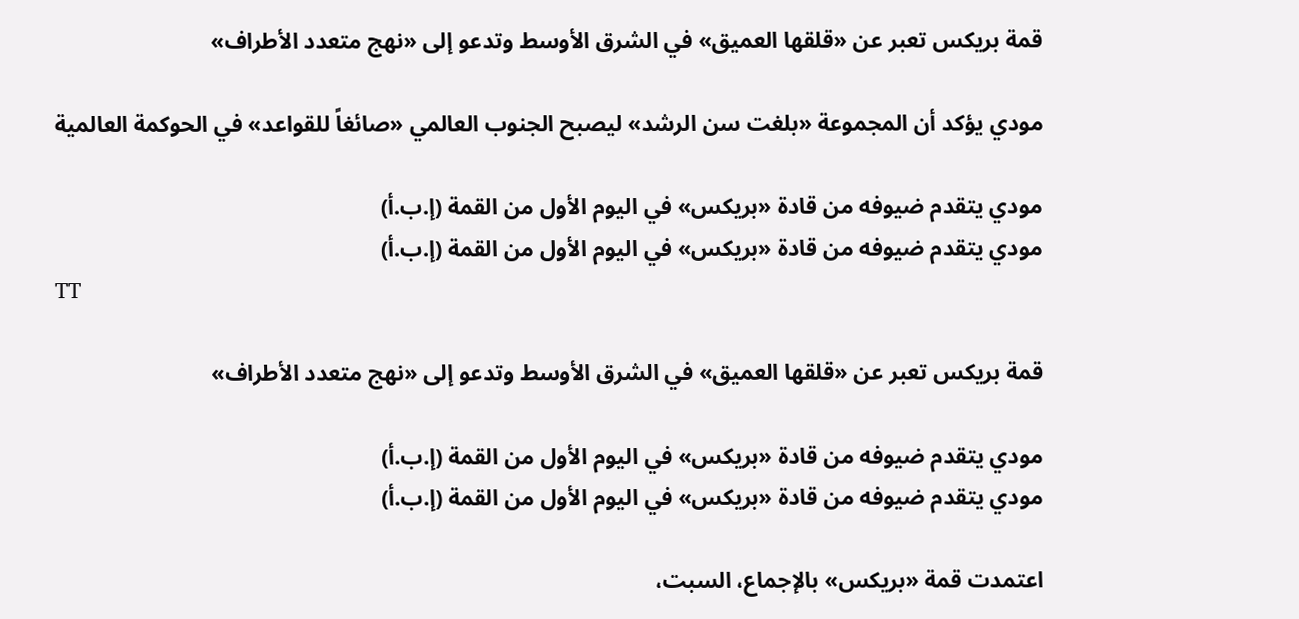قمة بريكس تعبر عن «قلقها العميق» في الشرق الأوسط وتدعو إلى «نهج متعدد الأطراف»

مودي يؤكد أن المجموعة «بلغت سن الرشد» ليصبح الجنوب العالمي «صائغاً للقواعد» في الحوكمة العالمية

مودي يتقدم ضيوفه من قادة «بريكس» في اليوم الأول من القمة (إ.ب.أ)
مودي يتقدم ضيوفه من قادة «بريكس» في اليوم الأول من القمة (إ.ب.أ)
TT

قمة بريكس تعبر عن «قلقها العميق» في الشرق الأوسط وتدعو إلى «نهج متعدد الأطراف»

مودي يتقدم ضيوفه من قادة «بريكس» في اليوم الأول من القمة (إ.ب.أ)
مودي يتقدم ضيوفه من قادة «بريكس» في اليوم الأول من القمة (إ.ب.أ)

اعتمدت قمة «بريكس» بالإجماع، السبت،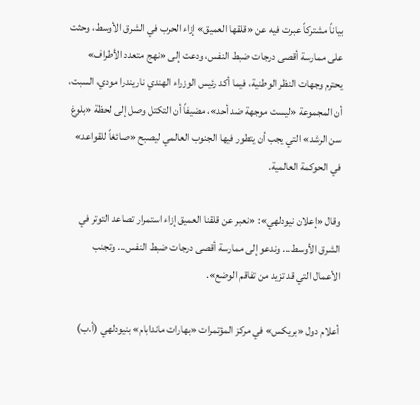بياناً مشتركاً عبرت فيه عن «قلقها العميق» إزاء الحرب في الشرق الأوسط، وحثت على ممارسة أقصى درجات ضبط النفس، ودعت إلى «نهج متعدد الأطراف» يحترم وجهات النظر الوطنية، فيما أكد رئيس الوزراء الهندي ناريندرا مودي، السبت، أن المجموعة «ليست موجهة ضد أحد»، مضيفاً أن التكتل وصل إلى لحظة «بلوغ سن الرشد» التي يجب أن يتطور فيها الجنوب العالمي ليصبح «صائغاً للقواعد» في الحوكمة العالمية.

وقال «إعلان نيودلهي»: «نعبر عن قلقنا العميق إزاء استمرار تصاعد التوتر في الشرق الأوسط... وندعو إلى ممارسة أقصى درجات ضبط النفس... وتجنب الأعمال التي قد تزيد من تفاقم الوضع».

أعلام دول «بريكس» في مركز المؤتمرات «بهارات ماندابام» بنيودلهي (أ.ب)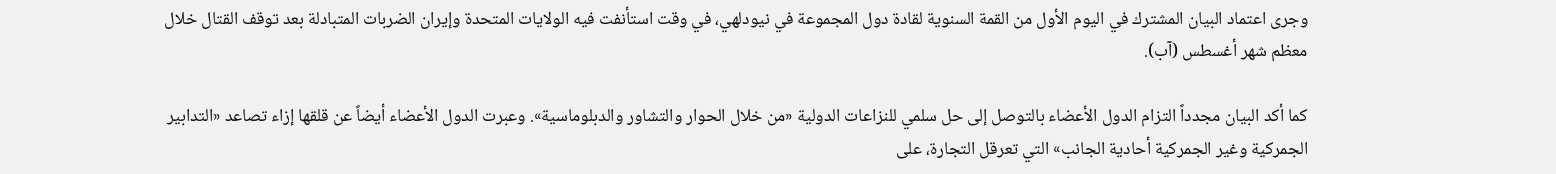وجرى اعتماد البيان المشترك في اليوم الأول من القمة السنوية لقادة دول المجموعة في نيودلهي، في وقت استأنفت فيه الولايات المتحدة وإيران الضربات المتبادلة بعد توقف القتال خلال معظم شهر أغسطس (آب).

كما أكد البيان مجدداً التزام الدول الأعضاء بالتوصل إلى حل سلمي للنزاعات الدولية «من خلال الحوار والتشاور والدبلوماسية». وعبرت الدول الأعضاء أيضاً عن قلقها إزاء تصاعد «التدابير الجمركية وغير الجمركية أحادية الجانب» التي تعرقل التجارة، على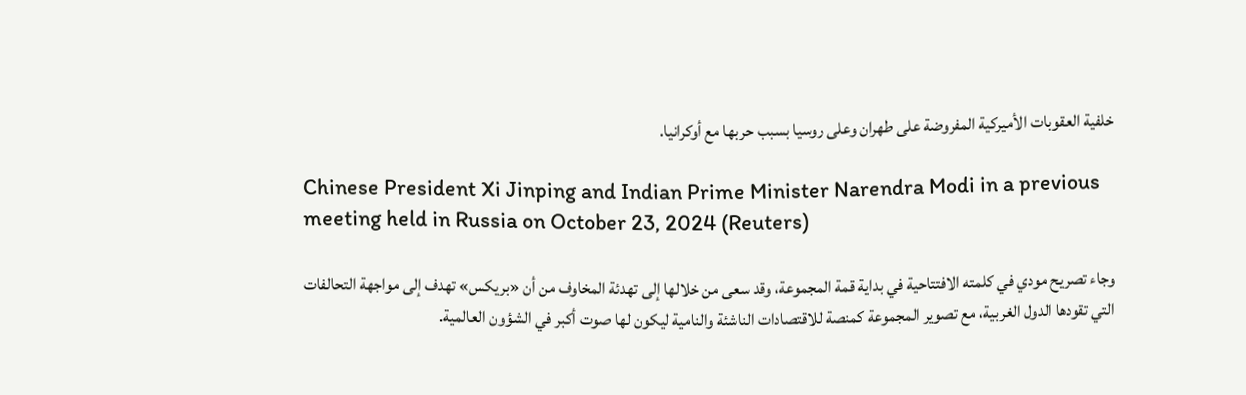خلفية العقوبات الأميركية المفروضة على طهران وعلى روسيا بسبب حربها مع أوكرانيا.

Chinese President Xi Jinping and Indian Prime Minister Narendra Modi in a previous meeting held in Russia on October 23, 2024 (Reuters)

وجاء تصريح مودي في كلمته الافتتاحية في بداية قمة المجموعة، وقد سعى من خلالها إلى تهدئة المخاوف من أن «بريكس» تهدف إلى مواجهة التحالفات التي تقودها الدول الغربية، مع تصوير المجموعة كمنصة للاقتصادات الناشئة والنامية ليكون لها صوت أكبر في الشؤون العالمية.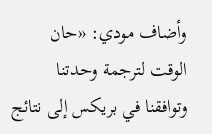وأضاف مودي: «حان الوقت لترجمة وحدتنا وتوافقنا في بريكس إلى نتائج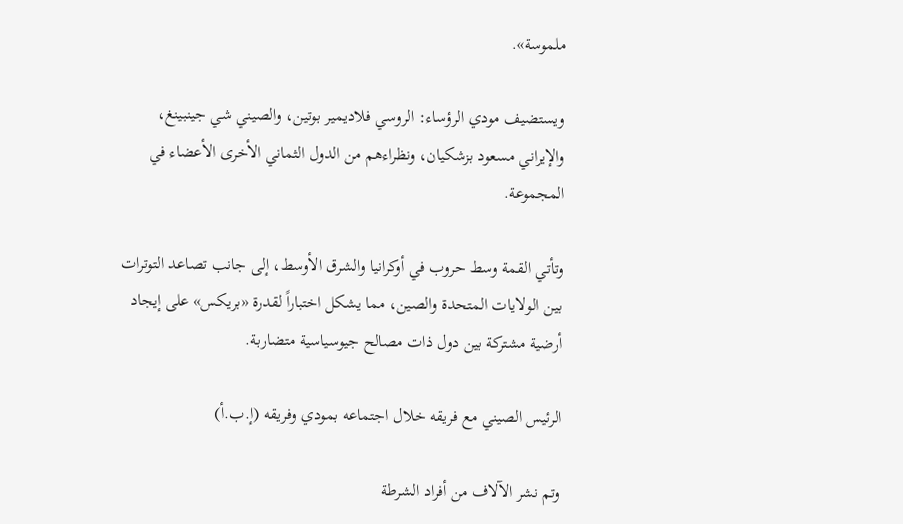ملموسة».

ويستضيف مودي الرؤساء: الروسي فلاديمير بوتين، والصيني شي جينبينغ، والإيراني مسعود بزشكيان، ونظراءهم من الدول الثماني الأخرى الأعضاء في المجموعة.

وتأتي القمة وسط حروب في أوكرانيا والشرق الأوسط، إلى جانب تصاعد التوترات بين الولايات المتحدة والصين، مما يشكل اختباراً لقدرة «بريكس» على إيجاد أرضية مشتركة بين دول ذات مصالح جيوسياسية متضاربة.

الرئيس الصيني مع فريقه خلال اجتماعه بمودي وفريقه (إ.ب.أ)

وتم نشر الآلاف من أفراد الشرطة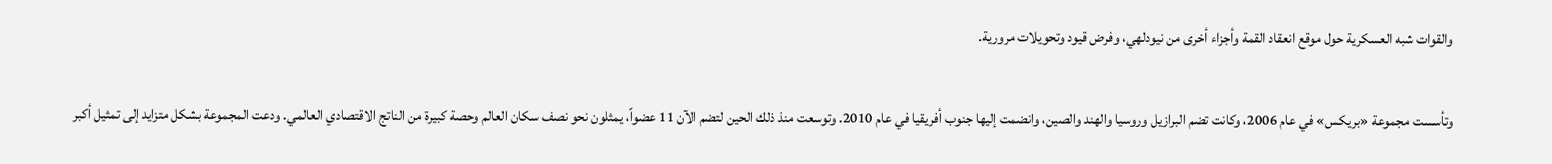والقوات شبه العسكرية حول موقع انعقاد القمة وأجزاء أخرى من نيودلهي، وفرض قيود وتحويلات مرورية.

وتأسست مجموعة «بريكس» في عام 2006، وكانت تضم البرازيل وروسيا والهند والصين، وانضمت إليها جنوب أفريقيا في عام 2010. وتوسعت منذ ذلك الحين لتضم الآن 11 عضواً، يمثلون نحو نصف سكان العالم وحصة كبيرة من الناتج الاقتصادي العالمي. ودعت المجموعة بشكل متزايد إلى تمثيل أكبر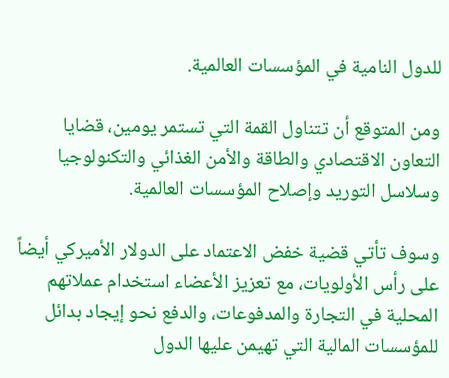للدول النامية في المؤسسات العالمية.

ومن المتوقع أن تتناول القمة التي تستمر يومين، قضايا التعاون الاقتصادي والطاقة والأمن الغذائي والتكنولوجيا وسلاسل التوريد وإصلاح المؤسسات العالمية.

وسوف تأتي قضية خفض الاعتماد على الدولار الأميركي أيضاً على رأس الأولويات، مع تعزيز الأعضاء استخدام عملاتهم المحلية في التجارة والمدفوعات، والدفع نحو إيجاد بدائل للمؤسسات المالية التي تهيمن عليها الدول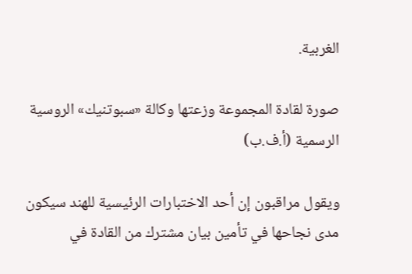الغربية.

صورة لقادة المجموعة وزعتها وكالة «سبوتنيك» الروسية الرسمية (أ.ف.ب)

ويقول مراقبون إن أحد الاختبارات الرئيسية للهند سيكون مدى نجاحها في تأمين بيان مشترك من القادة في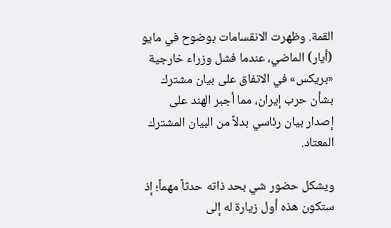القمة. وظهرت الانقسامات بوضوح في مايو (أيار) الماضي، عندما فشل وزراء خارجية «بريكس» في الاتفاق على بيان مشترك بشأن حرب إيران، مما أجبر الهند على إصدار بيان رئاسي بدلاً من البيان المشترك المعتاد.

ويشكل حضور شي بحد ذاته حدثاً مهماً؛ إذ ستكون هذه أول زيارة له إلى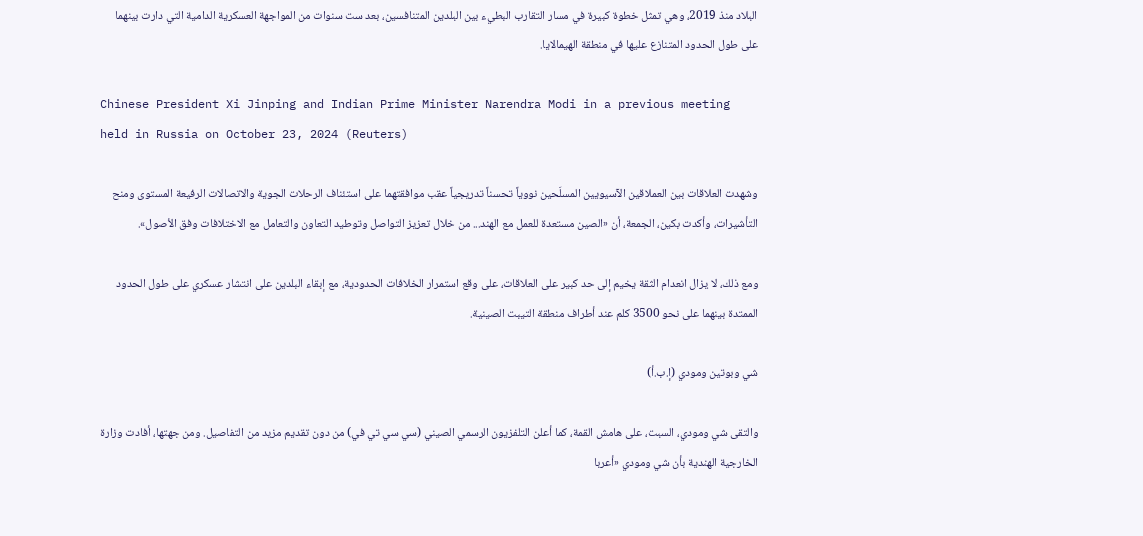البلاد منذ 2019، وهي تمثل خطوة كبيرة في مسار التقارب البطيء بين البلدين المتنافسين، بعد ست سنوات من المواجهة العسكرية الدامية التي دارت بينهما على طول الحدود المتنازع عليها في منطقة الهيمالايا.

Chinese President Xi Jinping and Indian Prime Minister Narendra Modi in a previous meeting held in Russia on October 23, 2024 (Reuters)

وشهدت العلاقات بين العملاقين الآسيويين المسلَحين نووياً تحسناً تدريجياً عقب موافقتهما على استئناف الرحلات الجوية والاتصالات الرفيعة المستوى ومنح التأشيرات، وأكدت بكين، الجمعة، أن «الصين مستعدة للعمل مع الهند... من خلال تعزيز التواصل وتوطيد التعاون والتعامل مع الاختلافات وفق الأصول».

ومع ذلك، لا يزال انعدام الثقة يخيم إلى حد كبير على العلاقات، على وقع استمرار الخلافات الحدودية، مع إبقاء البلدين على انتشار عسكري على طول الحدود الممتدة بينهما على نحو 3500 كلم عند أطراف منطقة التيبت الصينية.

شي وبوتين ومودي (إ.ب.أ)

والتقى شي ومودي، السبت، على هامش القمة، كما أعلن التلفزيون الرسمي الصيني (سي سي تي في) من دون تقديم مزيد من التفاصيل. ومن جهتها، أفادت وزارة الخارجية الهندية بأن شي ومودي «أعربا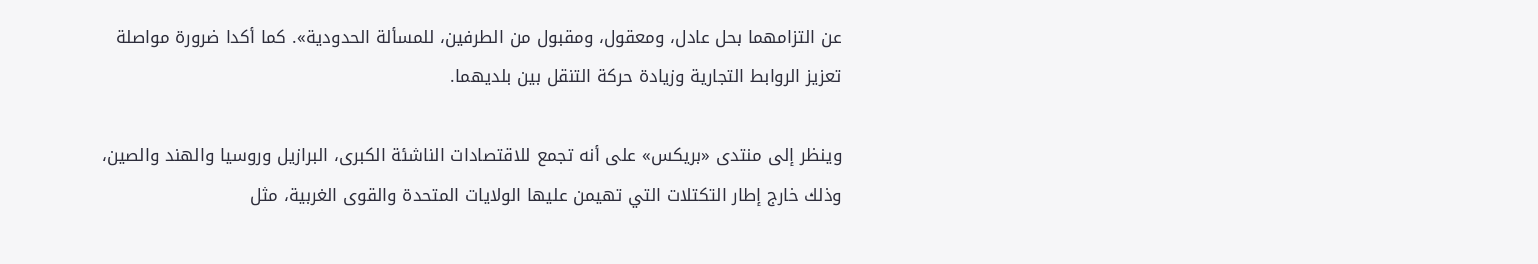عن التزامهما بحل عادل، ومعقول، ومقبول من الطرفين، للمسألة الحدودية». كما أكدا ضرورة ‌مواصلة تعزيز ‌الروابط التجارية وزيادة حركة التنقل بين بلديهما.

وينظر إلى منتدى «بريكس» على أنه تجمع للاقتصادات الناشئة الكبرى، البرازيل وروسيا والهند والصين، وذلك خارج إطار التكتلات التي تهيمن عليها الولايات المتحدة والقوى الغربية، مثل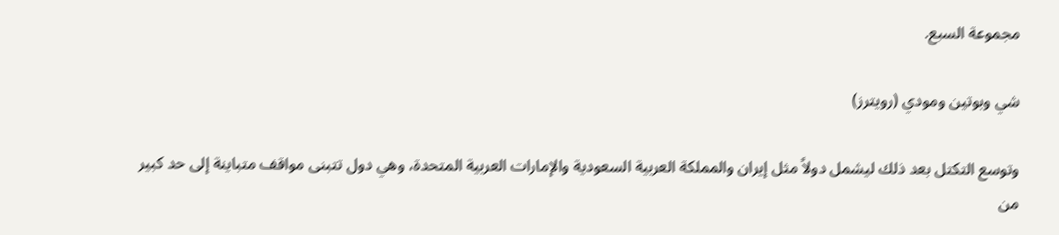مجموعة السبع.

شي وبوتين ومودي (رويترز)

وتوسع التكتل بعد ذلك ليشمل دولاً مثل إيران والمملكة العربية السعودية والإمارات العربية المتحدة، وهي دول تتبنى مواقف متباينة إلى حد كبير من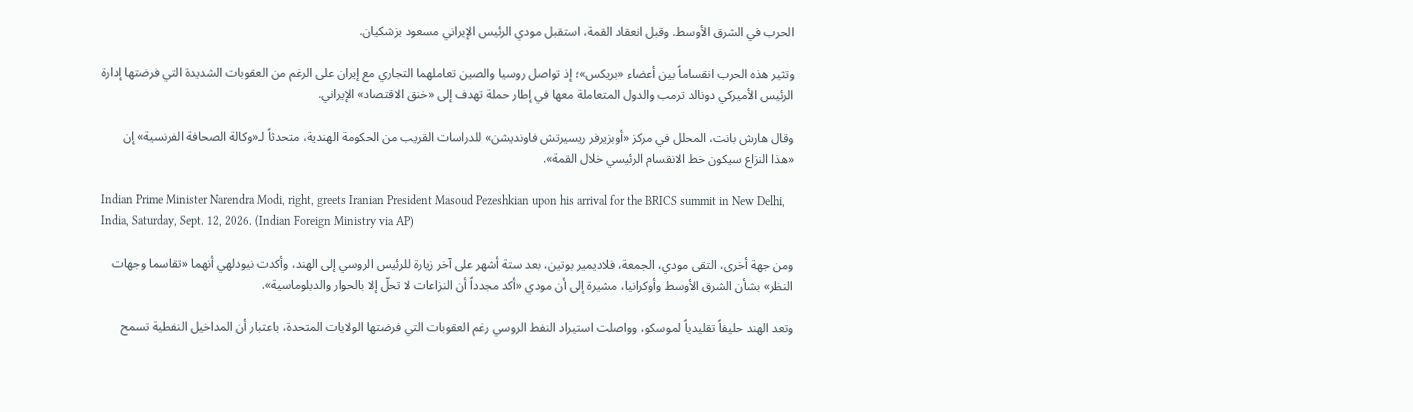الحرب في الشرق الأوسط. وقبل انعقاد القمة، استقبل مودي الرئيس الإيراني مسعود بزشكيان.

وتثير هذه الحرب انقساماً بين أعضاء «بريكس»؛ إذ تواصل روسيا والصين تعاملهما التجاري مع إيران على الرغم من العقوبات الشديدة التي فرضتها إدارة الرئيس الأميركي دونالد ترمب والدول المتعاملة معها في إطار حملة تهدف إلى «خنق الاقتصاد» الإيراني.

وقال هارش بانت، المحلل في مركز «أوبزيرفر ريسيرتش فاونديشن» للدراسات القريب من الحكومة الهندية، متحدثاً لـ«وكالة الصحافة الفرنسية» إن «هذا النزاع سيكون خط الانقسام الرئيسي خلال القمة».

Indian Prime Minister Narendra Modi, right, greets Iranian President Masoud Pezeshkian upon his arrival for the BRICS summit in New Delhi, India, Saturday, Sept. 12, 2026. (Indian Foreign Ministry via AP)

ومن جهة أخرى، التقى مودي، الجمعة، فلاديمير بوتين، بعد ستة أشهر على آخر زيارة للرئيس الروسي إلى الهند، وأكدت نيودلهي أنهما «تقاسما وجهات النظر» بشأن الشرق الأوسط وأوكرانيا، مشيرة إلى أن مودي «أكد مجدداً أن النزاعات لا تحلّ إلا بالحوار والدبلوماسية».

وتعد الهند حليفاً تقليدياً لموسكو، وواصلت استيراد النفط الروسي رغم العقوبات التي فرضتها الولايات المتحدة، باعتبار أن المداخيل النفطية تسمح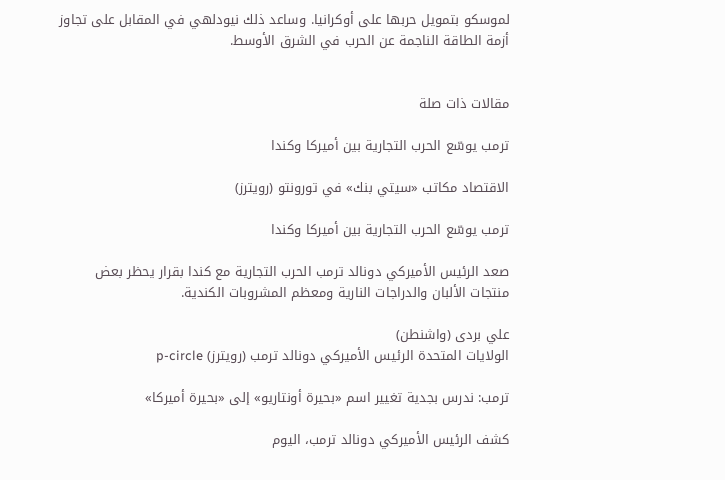لموسكو بتمويل حربها على أوكرانيا. وساعد ذلك نيودلهي في المقابل على تجاوز أزمة الطاقة الناجمة عن الحرب في الشرق الأوسط.


مقالات ذات صلة

ترمب يوسّع الحرب التجارية بين أميركا وكندا

الاقتصاد مكاتب «سيتي بنك» في تورونتو (رويترز)

ترمب يوسّع الحرب التجارية بين أميركا وكندا

صعد الرئيس الأميركي دونالد ترمب الحرب التجارية مع كندا بقرار يحظر بعض منتجات الألبان والدراجات النارية ومعظم المشروبات الكندية.

علي بردى (واشنطن)
الولايات المتحدة الرئيس الأميركي دونالد ترمب (رويترز) p-circle

ترمب: ندرس بجدية تغيير اسم «بحيرة أونتاريو» إلى «بحيرة أميركا»

كشف الرئيس الأميركي دونالد ترمب، اليوم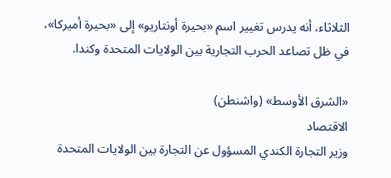الثلاثاء، أنه يدرس تغيير اسم «بحيرة أونتاريو» إلى «بحيرة أميركا»، في ظل تصاعد الحرب التجارية بين الولايات المتحدة وكندا.

«الشرق الأوسط» (واشنطن)
الاقتصاد
وزير التجارة الكندي المسؤول عن التجارة بين الولايات المتحدة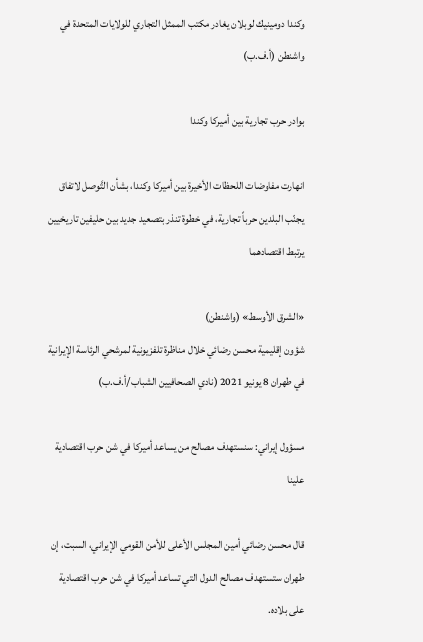وكندا دومينيك لوبلان يغادر مكتب الممثل التجاري للولايات المتحدة في واشنطن (أ.ف.ب)

بوادر حرب تجارية بين أميركا وكندا

انهارت مفاوضات اللحظات الأخيرة بين أميركا وكندا، بشأن التَّوصل لاتفاق يجنّب البلدين حرباً تجارية، في خطوة تنذر بتصعيد جديد بين حليفين تاريخيين يرتبط اقتصادهما

«الشرق الأوسط» (واشنطن)
شؤون إقليمية محسن رضائي خلال مناظرة تلفزيونية لمرشحي الرئاسة الإيرانية في طهران 8 يونيو 2021 (نادي الصحافيين الشباب/أ.ف.ب)

مسؤول إيراني: سنستهدف مصالح من يساعد أميركا في شن حرب اقتصادية علينا

قال محسن رضائي أمين المجلس الأعلى للأمن القومي الإيراني، السبت، إن طهران ستستهدف مصالح الدول التي تساعد أميركا في شن حرب اقتصادية على بلاده.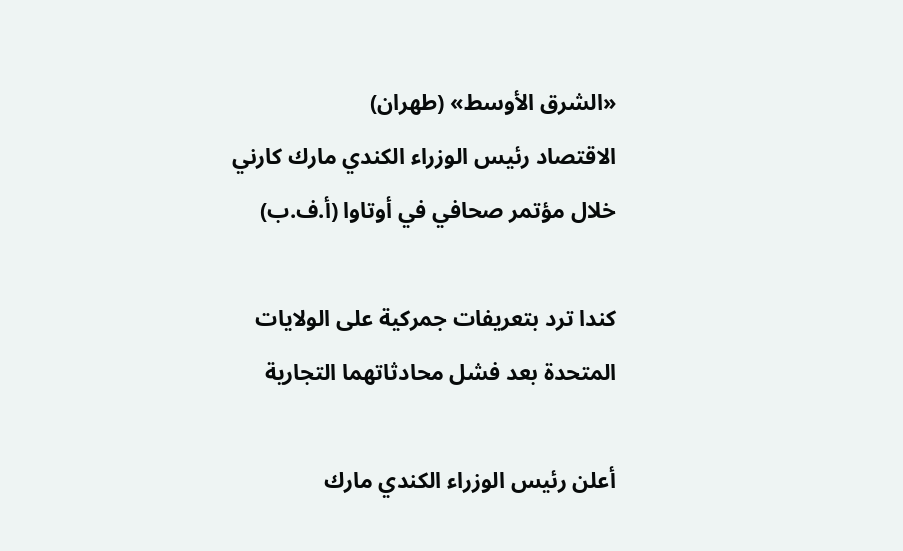«الشرق الأوسط» (طهران)
الاقتصاد رئيس الوزراء الكندي مارك كارني خلال مؤتمر صحافي في أوتاوا (أ.ف.ب)

كندا ترد بتعريفات جمركية على الولايات المتحدة بعد فشل محادثاتهما التجارية

أعلن رئيس الوزراء الكندي مارك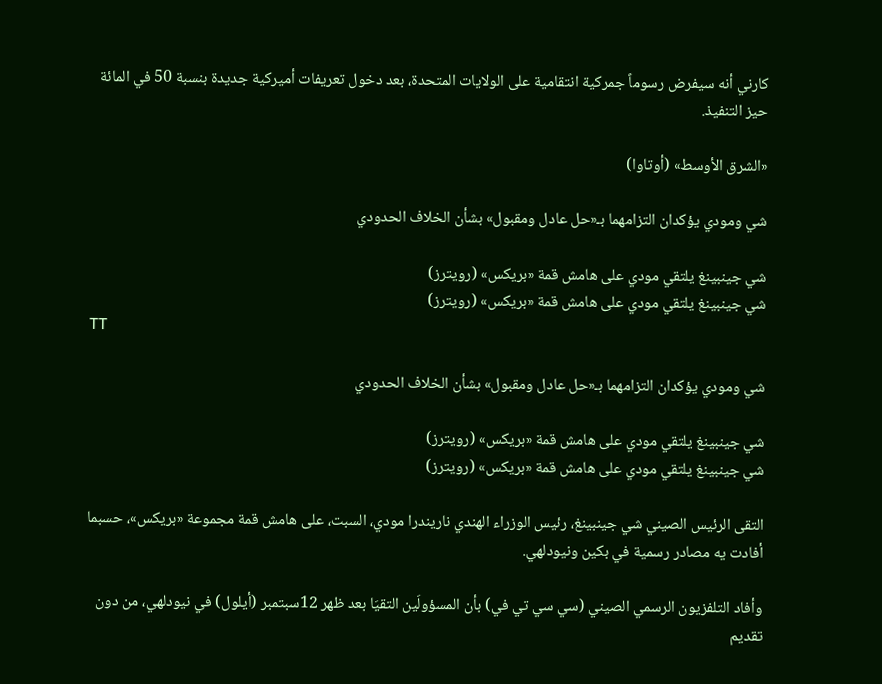كارني أنه سيفرض رسوماً جمركية انتقامية على الولايات المتحدة، بعد دخول تعريفات أميركية جديدة بنسبة 50 في المائة حيز التنفيذ.

«الشرق الأوسط» (أوتاوا)

شي ومودي يؤكدان التزامهما بـ«حل عادل ومقبول» بشأن الخلاف الحدودي

شي جينبينغ يلتقي مودي على هامش قمة «بريكس» (رويترز)
شي جينبينغ يلتقي مودي على هامش قمة «بريكس» (رويترز)
TT

شي ومودي يؤكدان التزامهما بـ«حل عادل ومقبول» بشأن الخلاف الحدودي

شي جينبينغ يلتقي مودي على هامش قمة «بريكس» (رويترز)
شي جينبينغ يلتقي مودي على هامش قمة «بريكس» (رويترز)

التقى الرئيس الصيني شي جينبينغ، رئيس الوزراء الهندي ناريندرا مودي، السبت، على هامش قمة مجموعة «بريكس»، حسبما أفادت يه مصادر رسمية في بكين ونيودلهي.

وأفاد التلفزيون الرسمي الصيني (سي سي تي في) بأن المسؤولَين التقيَا بعد ظهر 12سبتمبر (أيلول) في نيودلهي، من دون تقديم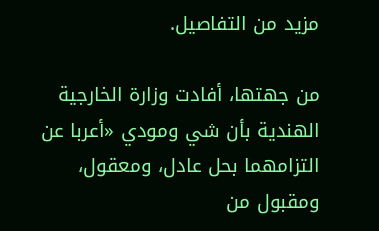مزيد من التفاصيل.

من جهتها، أفادت وزارة الخارجية الهندية بأن شي ومودي «أعربا عن التزامهما بحل عادل، ومعقول، ومقبول من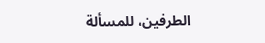الطرفين، للمسألة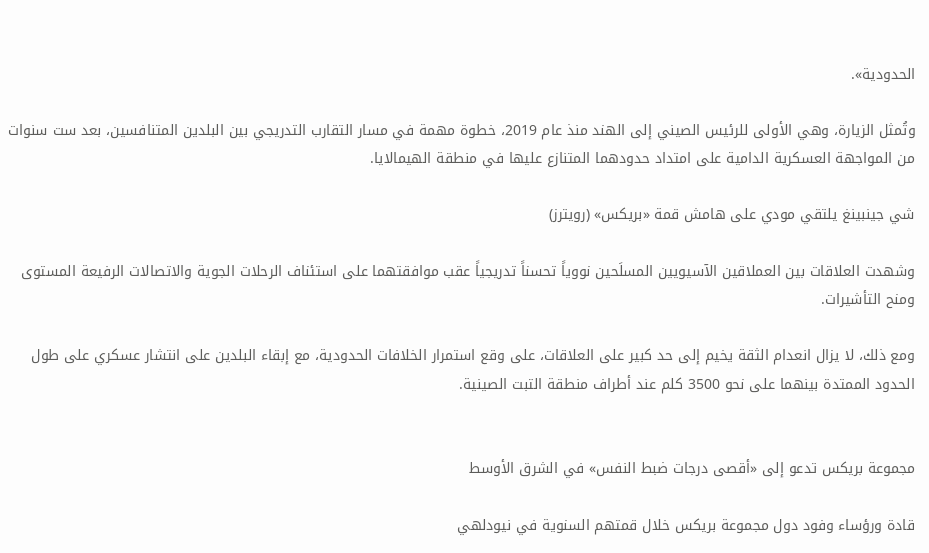الحدودية».

وتُمثل الزيارة، وهي الأولى للرئيس الصيني إلى الهند منذ عام 2019، خطوة مهمة في مسار التقارب التدريجي بين البلدين المتنافسين، بعد ست سنوات من المواجهة العسكرية الدامية على امتداد حدودهما المتنازع عليها في منطقة الهيمالايا.

شي جينبينغ يلتقي مودي على هامش قمة «بريكس» (رويترز)

وشهدت العلاقات بين العملاقين الآسيويين المسلَحين نووياً تحسناً تدريجياً عقب موافقتهما على استئناف الرحلات الجوية والاتصالات الرفيعة المستوى ومنح التأشيرات.

ومع ذلك، لا يزال انعدام الثقة يخيم إلى حد كبير على العلاقات، على وقع استمرار الخلافات الحدودية، مع إبقاء البلدين على انتشار عسكري على طول الحدود الممتدة بينهما على نحو 3500 كلم عند أطراف منطقة التبت الصينية.


مجموعة بريكس تدعو إلى «أقصى درجات ضبط النفس» في الشرق الأوسط

قادة ورؤساء وفود دول مجموعة بريكس خلال قمتهم السنوية في نيودلهي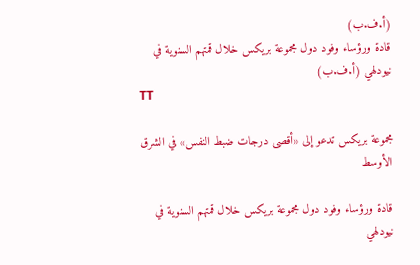(أ.ف.ب)
قادة ورؤساء وفود دول مجموعة بريكس خلال قمتهم السنوية في نيودلهي (أ.ف.ب)
TT

مجموعة بريكس تدعو إلى «أقصى درجات ضبط النفس» في الشرق الأوسط

قادة ورؤساء وفود دول مجموعة بريكس خلال قمتهم السنوية في نيودلهي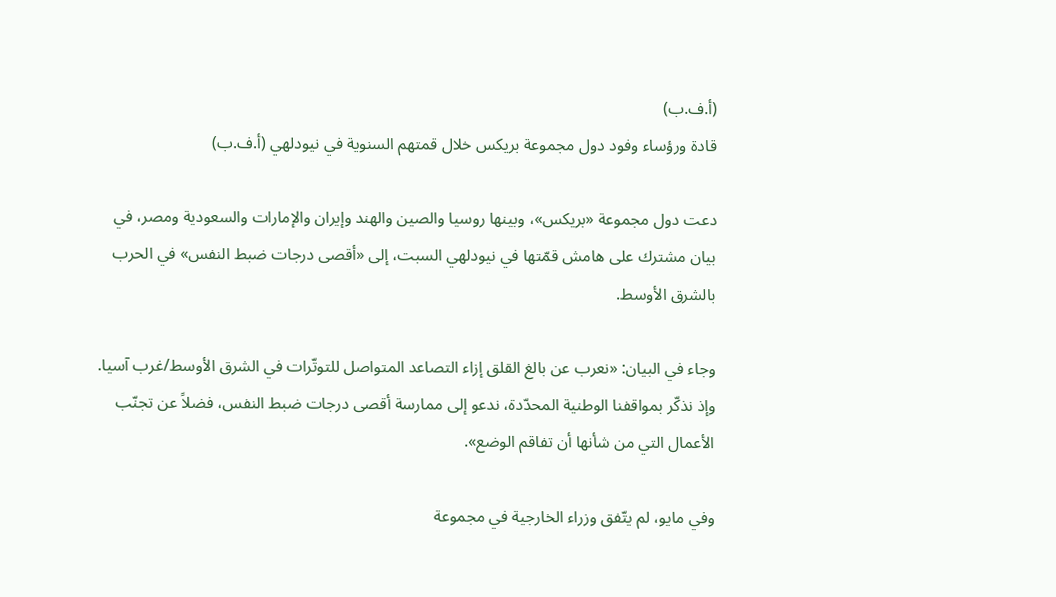(أ.ف.ب)
قادة ورؤساء وفود دول مجموعة بريكس خلال قمتهم السنوية في نيودلهي (أ.ف.ب)

دعت دول مجموعة «بريكس»، وبينها روسيا والصين والهند وإيران والإمارات والسعودية ومصر، في بيان مشترك على هامش قمّتها في نيودلهي السبت، إلى «أقصى درجات ضبط النفس» في الحرب بالشرق الأوسط.

وجاء في البيان: «نعرب عن بالغ القلق إزاء التصاعد المتواصل للتوتّرات في الشرق الأوسط/غرب آسيا. وإذ نذكّر بمواقفنا الوطنية المحدّدة، ندعو إلى ممارسة أقصى درجات ضبط النفس، فضلاً عن تجنّب الأعمال التي من شأنها أن تفاقم الوضع».

وفي مايو، لم يتّفق وزراء الخارجية في مجموعة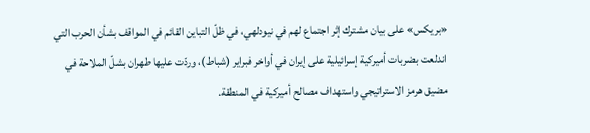«بريكس» على بيان مشترك إثر اجتماع لهم في نيودلهي، في ظلّ التباين القائم في المواقف بشأن الحرب التي اندلعت بضربات أميركية إسرائيلية على إيران في أواخر فبراير (شباط)، وردّت عليها طهران بشلّ الملاحة في مضيق هرمز الاستراتيجي واستهداف مصالح أميركية في المنطقة.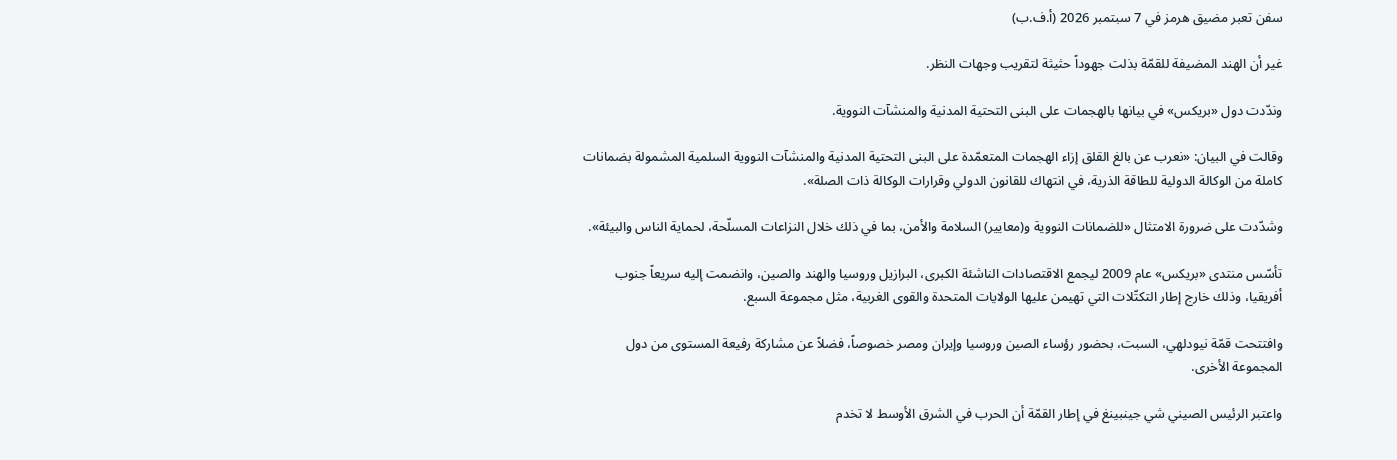سفن تعبر مضيق هرمز في 7 سبتمبر 2026 (أ.ف.ب)

غير أن الهند المضيفة للقمّة بذلت جهوداً حثيثة لتقريب وجهات النظر.

وندّدت دول «بريكس» في بيانها بالهجمات على البنى التحتية المدنية والمنشآت النووية.

وقالت في البيان: «نعرب عن بالغ القلق إزاء الهجمات المتعمّدة على البنى التحتية المدنية والمنشآت النووية السلمية المشمولة بضمانات كاملة من الوكالة الدولية للطاقة الذرية، في انتهاك للقانون الدولي وقرارات الوكالة ذات الصلة».

وشدّدت على ضرورة الامتثال «للضمانات النووية و(معايير) السلامة والأمن، بما في ذلك خلال النزاعات المسلّحة، لحماية الناس والبيئة».

تأسّس منتدى «بريكس» عام 2009 ليجمع الاقتصادات الناشئة الكبرى، البرازيل وروسيا والهند والصين، وانضمت إليه سريعاً جنوب أفريقيا، وذلك خارج إطار التكتّلات التي تهيمن عليها الولايات المتحدة والقوى الغربية، مثل مجموعة السبع.

وافتتحت قمّة نيودلهي، السبت، بحضور رؤساء الصين وروسيا وإيران ومصر خصوصاً، فضلاً عن مشاركة رفيعة المستوى من دول المجموعة الأخرى.

واعتبر الرئيس الصيني شي جينبينغ في إطار القمّة أن الحرب في الشرق الأوسط لا تخدم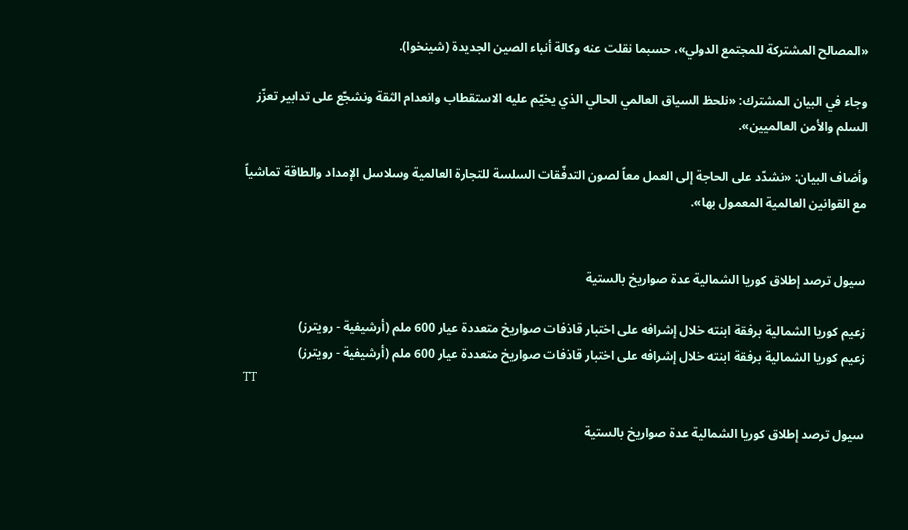«المصالح المشتركة للمجتمع الدولي»، حسبما نقلت عنه وكالة أنباء الصين الجديدة (شينخوا).

وجاء في البيان المشترك: «نلحظ السياق العالمي الحالي الذي يخيّم عليه الاستقطاب وانعدام الثقة ونشجّع على تدابير تعزّز السلم والأمن العالميين».

وأضاف البيان: «نشدّد على الحاجة إلى العمل معاً لصون التدفّقات السلسة للتجارة العالمية وسلاسل الإمداد والطاقة تماشياً مع القوانين العالمية المعمول بها».


سيول ترصد إطلاق كوريا الشمالية عدة صواريخ بالستية

زعيم كوريا الشمالية برفقة ابنته خلال إشرافه على اختبار قاذفات صواريخ متعددة عيار 600 ملم (أرشيفية - رويترز)
زعيم كوريا الشمالية برفقة ابنته خلال إشرافه على اختبار قاذفات صواريخ متعددة عيار 600 ملم (أرشيفية - رويترز)
TT

سيول ترصد إطلاق كوريا الشمالية عدة صواريخ بالستية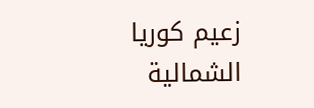زعيم كوريا الشمالية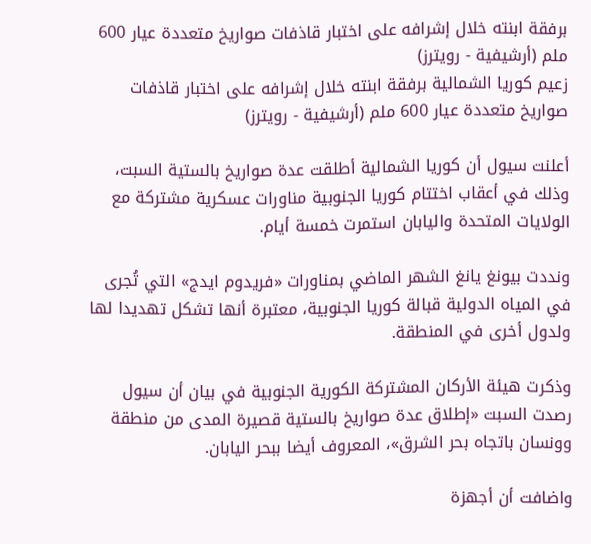برفقة ابنته خلال إشرافه على اختبار قاذفات صواريخ متعددة عيار 600 ملم (أرشيفية - رويترز)
زعيم كوريا الشمالية برفقة ابنته خلال إشرافه على اختبار قاذفات صواريخ متعددة عيار 600 ملم (أرشيفية - رويترز)

أعلنت سيول أن كوريا الشمالية أطلقت عدة صواريخ بالستية السبت، وذلك في أعقاب اختتام كوريا الجنوبية مناورات عسكرية مشتركة مع الولايات المتحدة واليابان استمرت خمسة أيام.

ونددت بيونغ يانغ الشهر الماضي بمناورات «فريدوم ايدج» التي تُجرى في المياه الدولية قبالة كوريا الجنوبية، معتبرة أنها تشكل تهديدا لها ولدول أخرى في المنطقة.

وذكرت هيئة الأركان المشتركة الكورية الجنوبية في بيان أن سيول رصدت السبت «إطلاق عدة صواريخ بالستية قصيرة المدى من منطقة وونسان باتجاه بحر الشرق»، المعروف أيضا ببحر اليابان.

واضافت أن أجهزة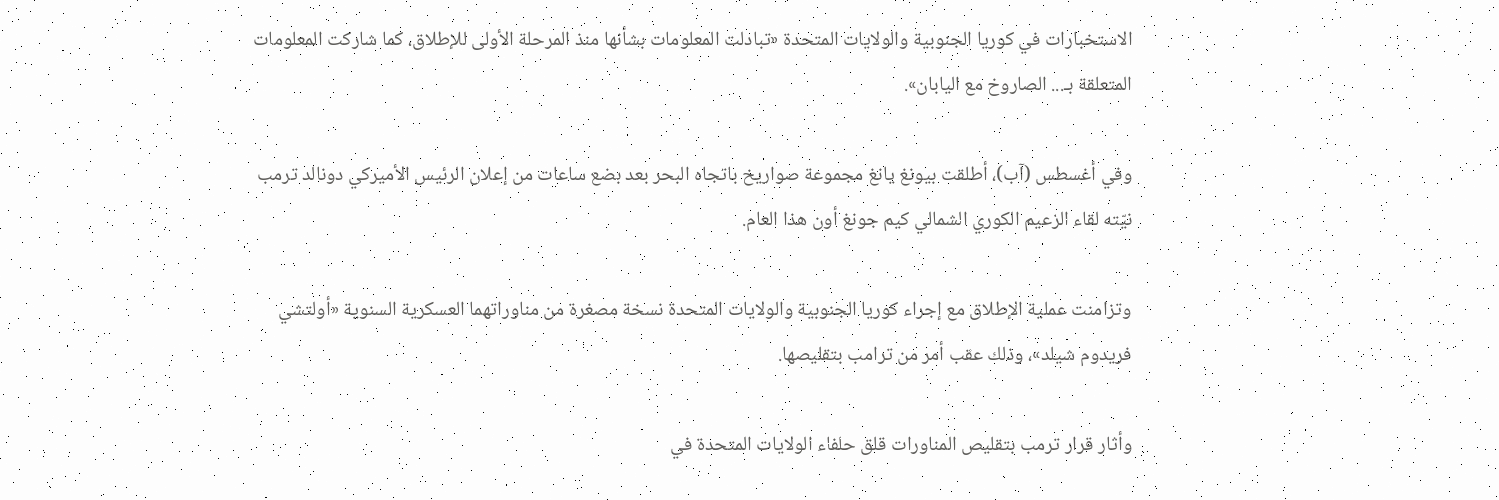الاستخبارات في كوريا الجنوبية والولايات المتحدة «تبادلت المعلومات بشأنها منذ المرحلة الأولى للإطلاق، كما شاركت المعلومات المتعلقة بـ... الصاروخ مع اليابان».

وفي أغسطس (آب)، أطلقت بيونغ يانغ مجموعة صواريخ باتجاه البحر بعد بضع ساعات من إعلان الرئيس الأميركي دونالد ترمب نيّته لقاء الزعيم الكوري الشمالي كيم جونغ أون هذا العام.

وتزامنت عملية الإطلاق مع إجراء كوريا الجنوبية والولايات المتحدة نسخة مصغرة من مناوراتهما العسكرية السنوية «أولتشي فريدوم شيلد»، وذلك عقب أمر من ترامب بتقليصها.

وأثار قرار ترمب بتقليص المناورات قلق حلفاء الولايات المتحدة في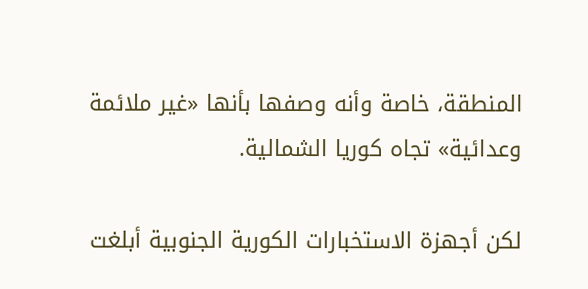المنطقة، خاصة وأنه وصفها بأنها «غير ملائمة وعدائية» تجاه كوريا الشمالية.

لكن أجهزة الاستخبارات الكورية الجنوبية أبلغت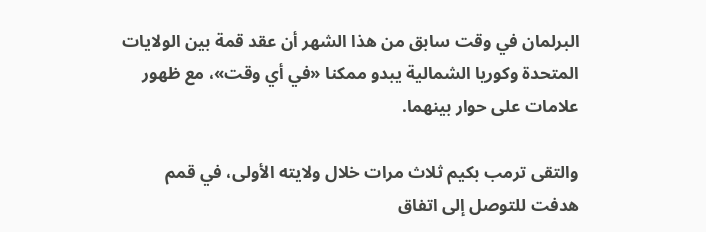البرلمان في وقت سابق من هذا الشهر أن عقد قمة بين الولايات المتحدة وكوريا الشمالية يبدو ممكنا «في أي وقت»، مع ظهور علامات على حوار بينهما.

والتقى ترمب بكيم ثلاث مرات خلال ولايته الأولى، في قمم هدفت للتوصل إلى اتفاق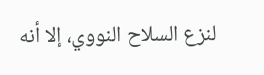لنزع السلاح النووي، إلا أنه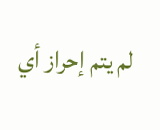لم يتم إحراز أي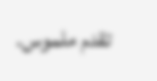تقدم ملموس.